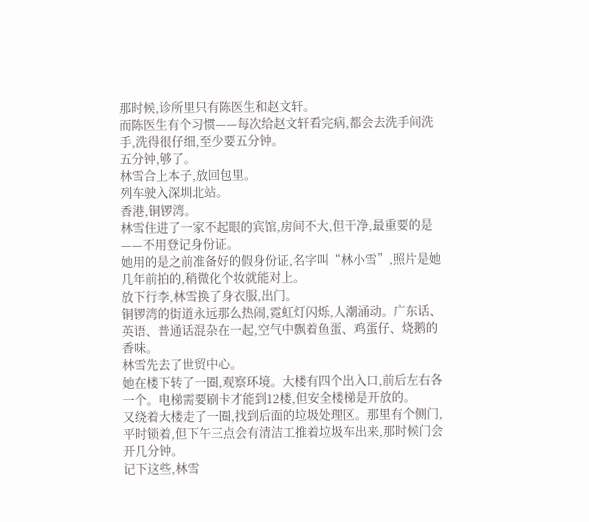那时候,诊所里只有陈医生和赵文轩。
而陈医生有个习惯——每次给赵文轩看完病,都会去洗手间洗手,洗得很仔细,至少要五分钟。
五分钟,够了。
林雪合上本子,放回包里。
列车驶入深圳北站。
香港,铜锣湾。
林雪住进了一家不起眼的宾馆,房间不大,但干净,最重要的是——不用登记身份证。
她用的是之前准备好的假身份证,名字叫“林小雪”,照片是她几年前拍的,稍微化个妆就能对上。
放下行李,林雪换了身衣服,出门。
铜锣湾的街道永远那么热闹,霓虹灯闪烁,人潮涌动。广东话、英语、普通话混杂在一起,空气中飘着鱼蛋、鸡蛋仔、烧鹅的香味。
林雪先去了世贸中心。
她在楼下转了一圈,观察环境。大楼有四个出入口,前后左右各一个。电梯需要刷卡才能到12楼,但安全楼梯是开放的。
又绕着大楼走了一圈,找到后面的垃圾处理区。那里有个侧门,平时锁着,但下午三点会有清洁工推着垃圾车出来,那时候门会开几分钟。
记下这些,林雪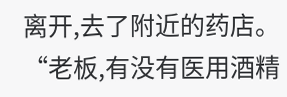离开,去了附近的药店。
“老板,有没有医用酒精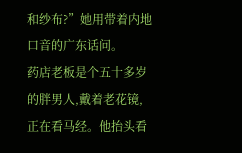和纱布?”她用带着内地口音的广东话问。
药店老板是个五十多岁的胖男人,戴着老花镜,正在看马经。他抬头看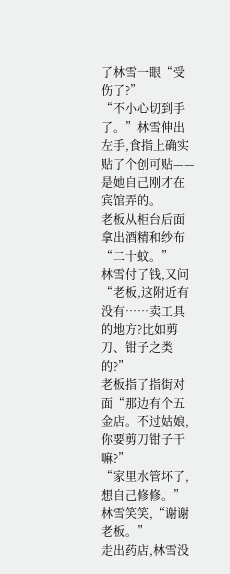了林雪一眼“受伤了?”
“不小心切到手了。”林雪伸出左手,食指上确实贴了个创可贴——是她自己刚才在宾馆弄的。
老板从柜台后面拿出酒精和纱布“二十蚊。”
林雪付了钱,又问“老板,这附近有没有……卖工具的地方?比如剪刀、钳子之类的?”
老板指了指街对面“那边有个五金店。不过姑娘,你要剪刀钳子干嘛?”
“家里水管坏了,想自己修修。”林雪笑笑,“谢谢老板。”
走出药店,林雪没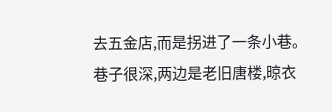去五金店,而是拐进了一条小巷。
巷子很深,两边是老旧唐楼,晾衣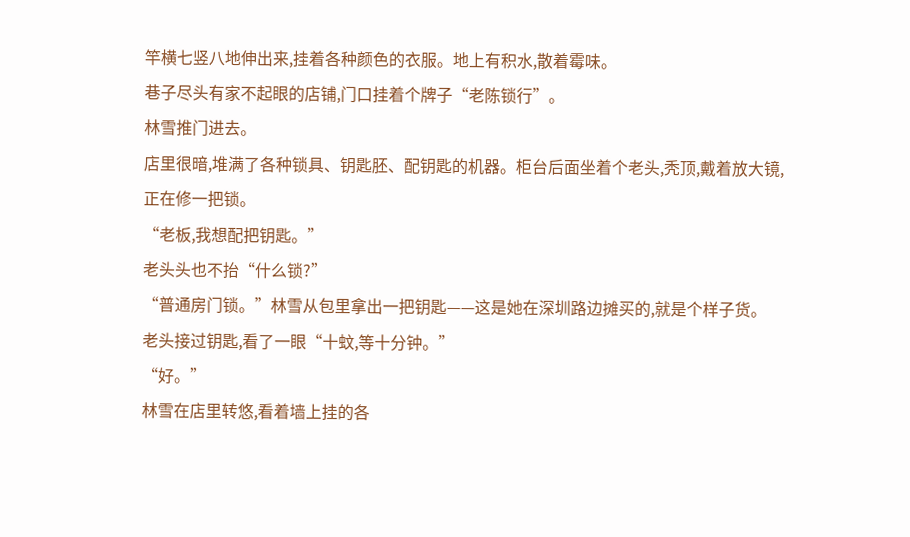竿横七竖八地伸出来,挂着各种颜色的衣服。地上有积水,散着霉味。
巷子尽头有家不起眼的店铺,门口挂着个牌子“老陈锁行”。
林雪推门进去。
店里很暗,堆满了各种锁具、钥匙胚、配钥匙的机器。柜台后面坐着个老头,秃顶,戴着放大镜,正在修一把锁。
“老板,我想配把钥匙。”
老头头也不抬“什么锁?”
“普通房门锁。”林雪从包里拿出一把钥匙——这是她在深圳路边摊买的,就是个样子货。
老头接过钥匙,看了一眼“十蚊,等十分钟。”
“好。”
林雪在店里转悠,看着墙上挂的各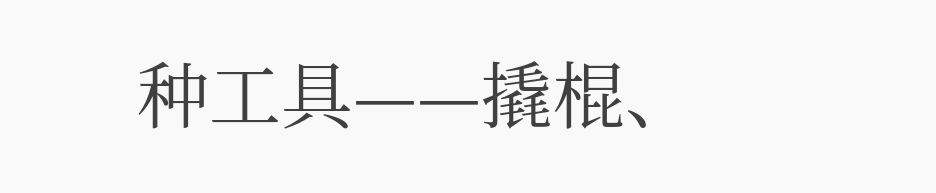种工具——撬棍、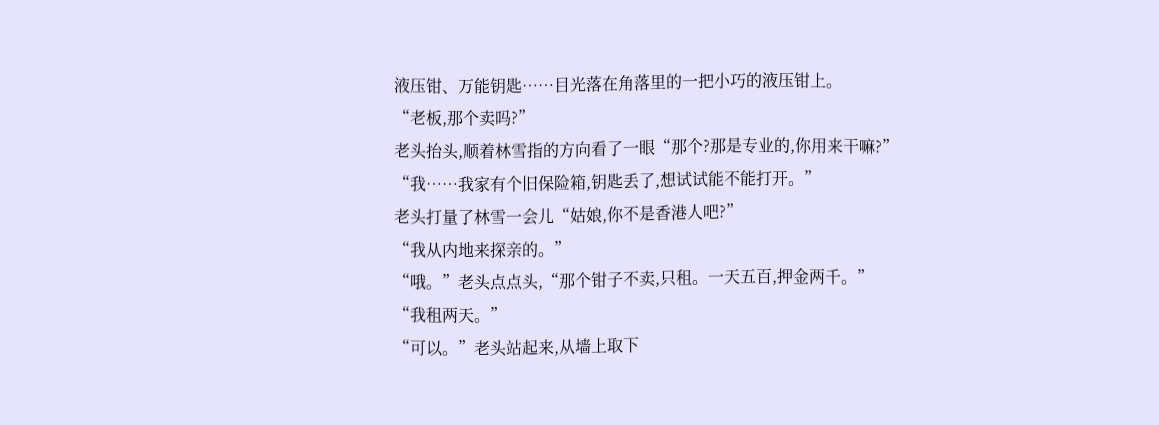液压钳、万能钥匙……目光落在角落里的一把小巧的液压钳上。
“老板,那个卖吗?”
老头抬头,顺着林雪指的方向看了一眼“那个?那是专业的,你用来干嘛?”
“我……我家有个旧保险箱,钥匙丢了,想试试能不能打开。”
老头打量了林雪一会儿“姑娘,你不是香港人吧?”
“我从内地来探亲的。”
“哦。”老头点点头,“那个钳子不卖,只租。一天五百,押金两千。”
“我租两天。”
“可以。”老头站起来,从墙上取下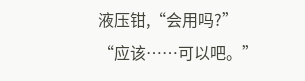液压钳,“会用吗?”
“应该……可以吧。”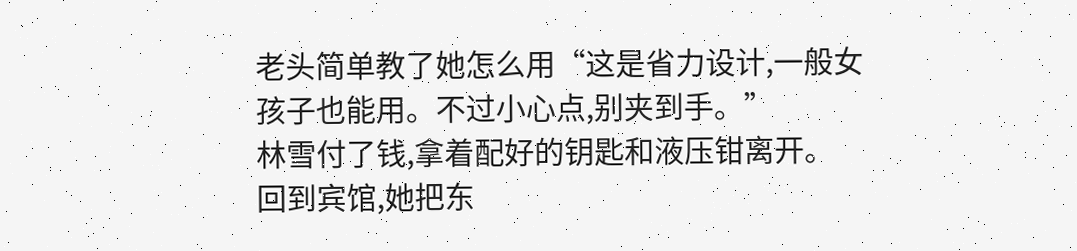老头简单教了她怎么用“这是省力设计,一般女孩子也能用。不过小心点,别夹到手。”
林雪付了钱,拿着配好的钥匙和液压钳离开。
回到宾馆,她把东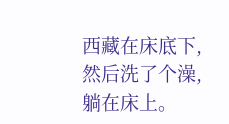西藏在床底下,然后洗了个澡,躺在床上。